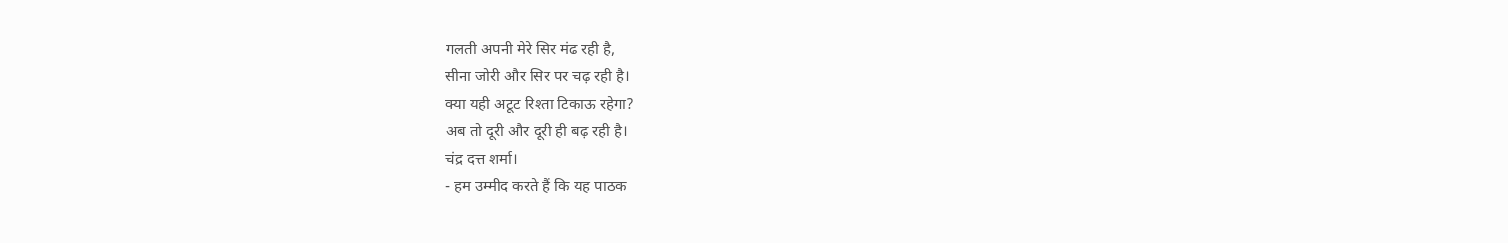गलती अपनी मेरे सिर मंढ रही है,
सीना जोरी और सिर पर चढ़ रही है।
क्या यही अटूट रिश्ता टिकाऊ रहेगा?
अब तो दूरी और दूरी ही बढ़ रही है।
चंद्र दत्त शर्मा।
- हम उम्मीद करते हैं कि यह पाठक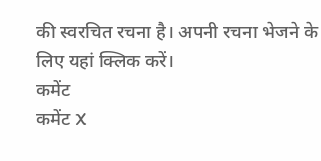की स्वरचित रचना है। अपनी रचना भेजने के लिए यहां क्लिक करें।
कमेंट
कमेंट X